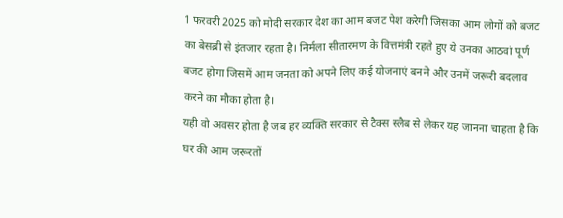1 फरवरी 2025 को मोदी सरकार देश का आम बजट पेश करेगी जिसका आम लोगों को बजट का बेसब्री से इंतजार रहता है। निर्मला सीतारमण के वित्तमंत्री रहते हुए ये उनका आठवां पूर्ण बजट होगा जिसमें आम जनता को अपने लिए कई योजनाएं बनने और उनमें जरूरी बदलाव करने का मौका होता है।
यही वो अवसर होता है जब हर व्यक्ति सरकार से टैक्स स्लैब से लेकर यह जानना चाहता है कि घर की आम जरूरतों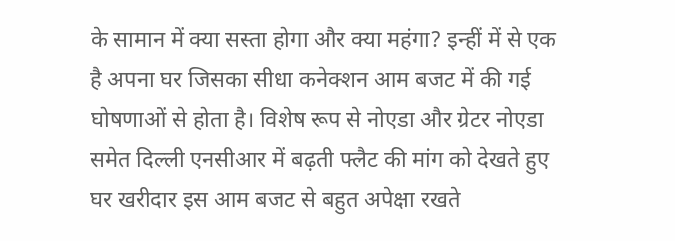के सामान में क्या सस्ता होगा और क्या महंगा? इन्हीं में से एक है अपना घर जिसका सीधा कनेक्शन आम बजट में की गई घोषणाओं से होता है। विशेष रूप से नोएडा और ग्रेटर नोएडा समेत दिल्ली एनसीआर में बढ़ती फ्लैट की मांग को देखते हुए घर खरीदार इस आम बजट से बहुत अपेक्षा रखते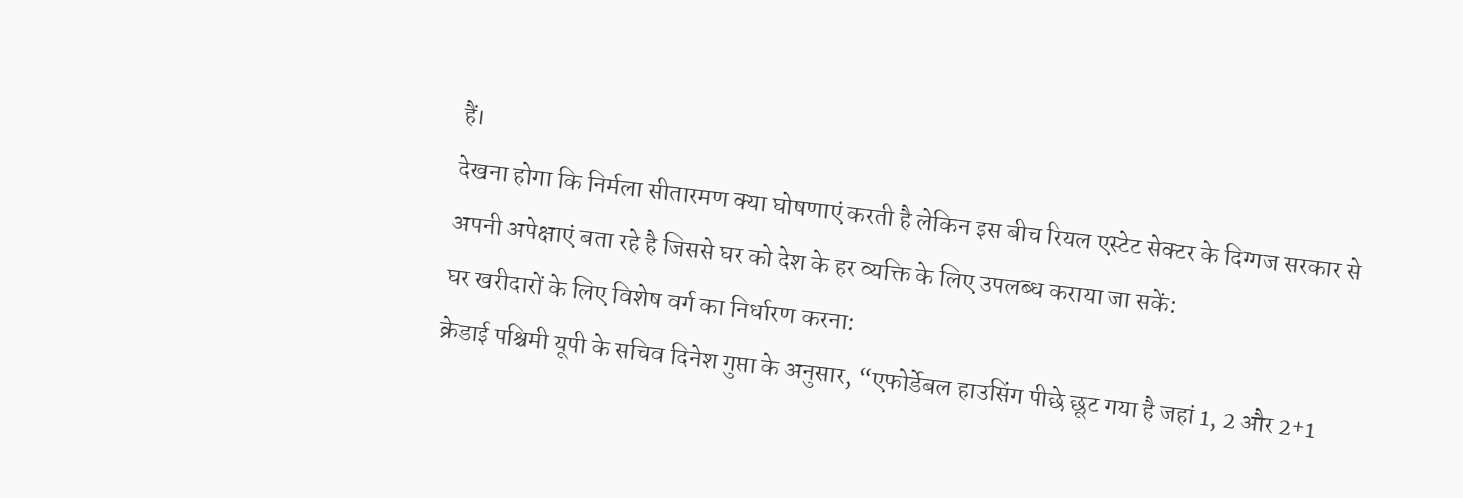हैं।
देखना होगा कि निर्मला सीतारमण क्या घोषणाएं करती है लेकिन इस बीच रियल एस्टेट सेक्टर के दिग्गज सरकार से अपनी अपेक्षाएं बता रहे है जिससे घर को देश के हर व्यक्ति के लिए उपलब्ध कराया जा सकें:
घर खरीदारों के लिए विशेष वर्ग का निर्धारण करना:
क्रेडाई पश्चिमी यूपी के सचिव दिनेश गुप्ता के अनुसार, “एफोर्डेबल हाउसिंग पीछे छूट गया है जहां 1, 2 और 2+1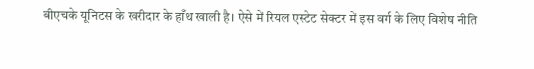बीएचके यूनिटस के खरीदार के हाँथ खाली है। ऐसे में रियल एस्टेट सेक्टर में इस वर्ग के लिए विशेष नीति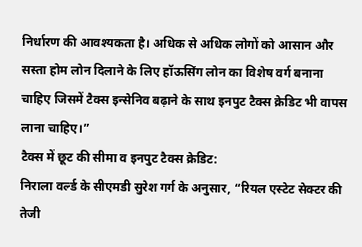निर्धारण की आवश्यकता है। अधिक से अधिक लोगों को आसान और सस्ता होम लोन दिलाने के लिए हॉऊसिंग लोन का विशेष वर्ग बनाना चाहिए जिसमें टैक्स इन्सेनिव बढ़ाने के साथ इनपुट टैक्स क्रेडिट भी वापस लाना चाहिए।”
टैक्स में छूट की सीमा व इनपुट टैक्स क्रेडिट:
निराला वर्ल्ड के सीएमडी सुरेश गर्ग के अनुसार, “रियल एस्टेट सेक्टर की तेजी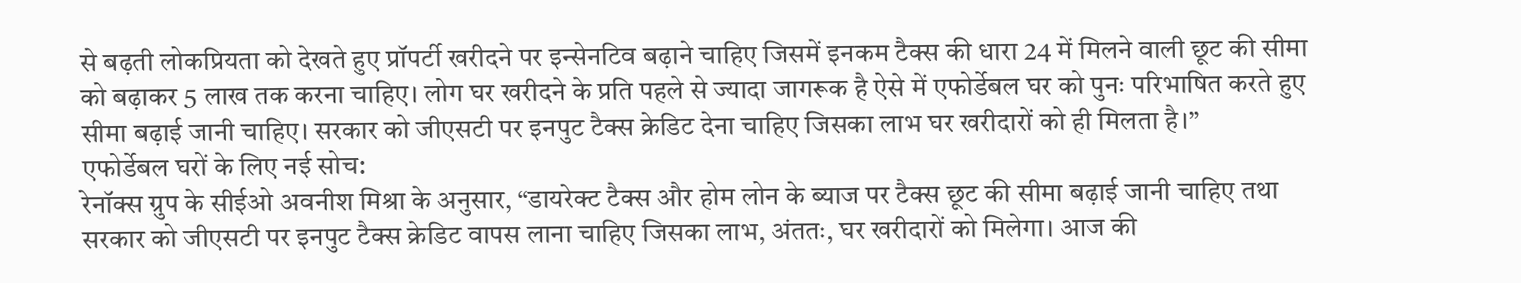से बढ़ती लोकप्रियता को देखते हुए प्रॉपर्टी खरीदने पर इन्सेनटिव बढ़ाने चाहिए जिसमें इनकम टैक्स की धारा 24 में मिलने वाली छूट की सीमा को बढ़ाकर 5 लाख तक करना चाहिए। लोग घर खरीदने के प्रति पहले से ज्यादा जागरूक है ऐसे में एफोर्डेबल घर को पुनः परिभाषित करते हुए सीमा बढ़ाई जानी चाहिए। सरकार को जीएसटी पर इनपुट टैक्स क्रेडिट देना चाहिए जिसका लाभ घर खरीदारों को ही मिलता है।”
एफोर्डेबल घरों के लिए नई सोच:
रेनॉक्स ग्रुप के सीईओ अवनीश मिश्रा के अनुसार, “डायरेक्ट टैक्स और होम लोन के ब्याज पर टैक्स छूट की सीमा बढ़ाई जानी चाहिए तथा सरकार को जीएसटी पर इनपुट टैक्स क्रेडिट वापस लाना चाहिए जिसका लाभ, अंततः, घर खरीदारों को मिलेगा। आज की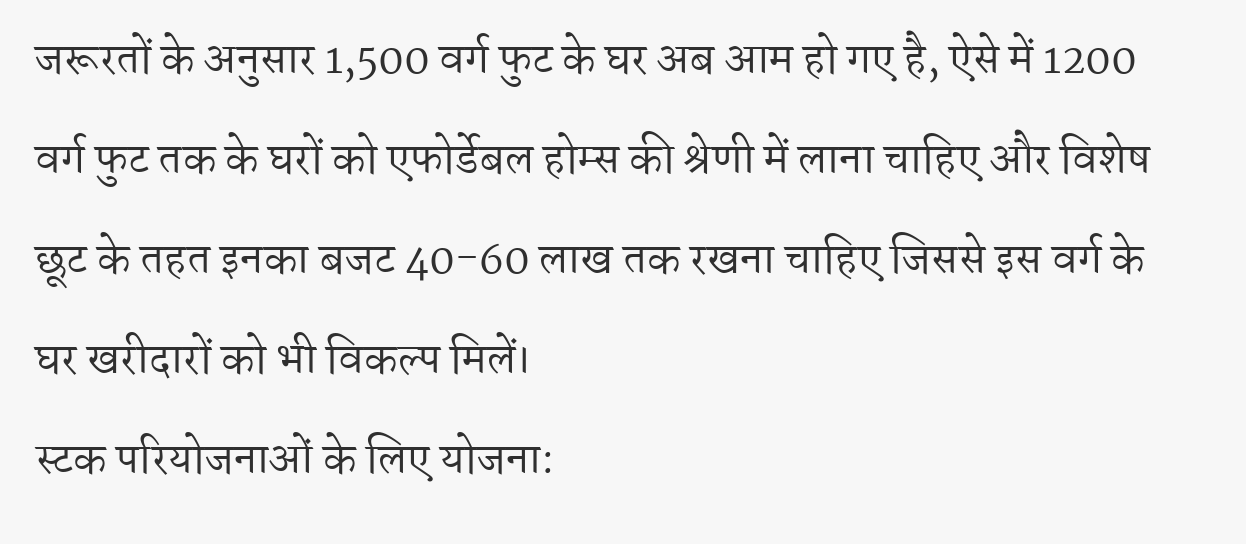जरूरतों के अनुसार 1,500 वर्ग फुट के घर अब आम हो गए है, ऐसे में 1200 वर्ग फुट तक के घरों को एफोर्डेबल होम्स की श्रेणी में लाना चाहिए और विशेष छूट के तहत इनका बजट 40-60 लाख तक रखना चाहिए जिससे इस वर्ग के घर खरीदारों को भी विकल्प मिलें।
स्टक परियोजनाओं के लिए योजना: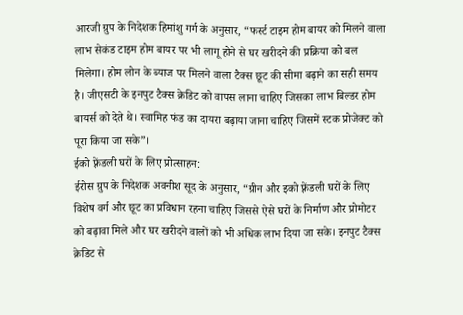आरजी ग्रुप के निदेशक हिमांशु गर्ग के अनुसार, “फर्स्ट टाइम होम बायर को मिलने वाला लाभ सेकंड टाइम होम बायर पर भी लागू होने से घर खरीदने की प्रक्रिया को बल मिलेगा। होम लोन के ब्याज पर मिलने वाला टैक्स छूट की सीमा बढ़ाने का सही समय है। जीएसटी के इनपुट टैक्स क्रेडिट को वापस लाना चाहिए जिसका लाभ बिल्डर होम बायर्स को देते थे। स्वामिह फंड का दायरा बढ़ाया जाना चाहिए जिसमें स्टक प्रोजेक्ट को पूरा किया जा सके”।
ईको फ़्रेंडली घरों के लिए प्रोत्साहन:
ईरोस ग्रुप के निदेशक अवनीश सूद के अनुसार, “ग्रीन और इको फ़्रेंडली घरों के लिए विशेष वर्ग और छूट का प्रविधान रहना चाहिए जिससे ऐसे घरों के निर्माण और प्रोमोटर को बढ़ावा मिले और घर खरीदने वालों को भी अधिक लाभ दिया जा सके। इनपुट टैक्स क्रेडिट से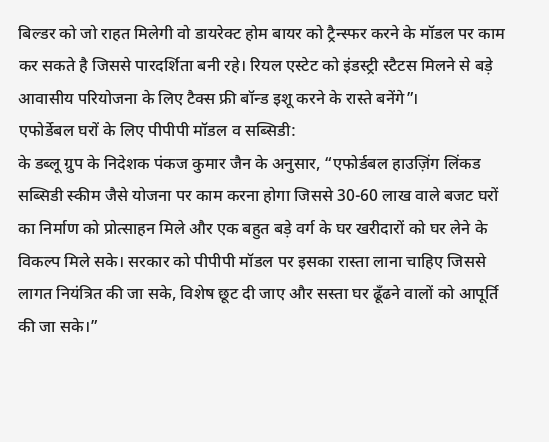बिल्डर को जो राहत मिलेगी वो डायरेक्ट होम बायर को ट्रैन्स्फर करने के मॉडल पर काम कर सकते है जिससे पारदर्शिता बनी रहे। रियल एस्टेट को इंडस्ट्री स्टैटस मिलने से बड़े आवासीय परियोजना के लिए टैक्स फ्री बॉन्ड इशू करने के रास्ते बनेंगे”।
एफोर्डेबल घरों के लिए पीपीपी मॉडल व सब्सिडी:
के डब्लू ग्रुप के निदेशक पंकज कुमार जैन के अनुसार, “एफोर्डबल हाउज़िंग लिंकड सब्सिडी स्कीम जैसे योजना पर काम करना होगा जिससे 30-60 लाख वाले बजट घरों का निर्माण को प्रोत्साहन मिले और एक बहुत बड़े वर्ग के घर खरीदारों को घर लेने के विकल्प मिले सके। सरकार को पीपीपी मॉडल पर इसका रास्ता लाना चाहिए जिससे लागत नियंत्रित की जा सके, विशेष छूट दी जाए और सस्ता घर ढूँढने वालों को आपूर्ति की जा सके।”